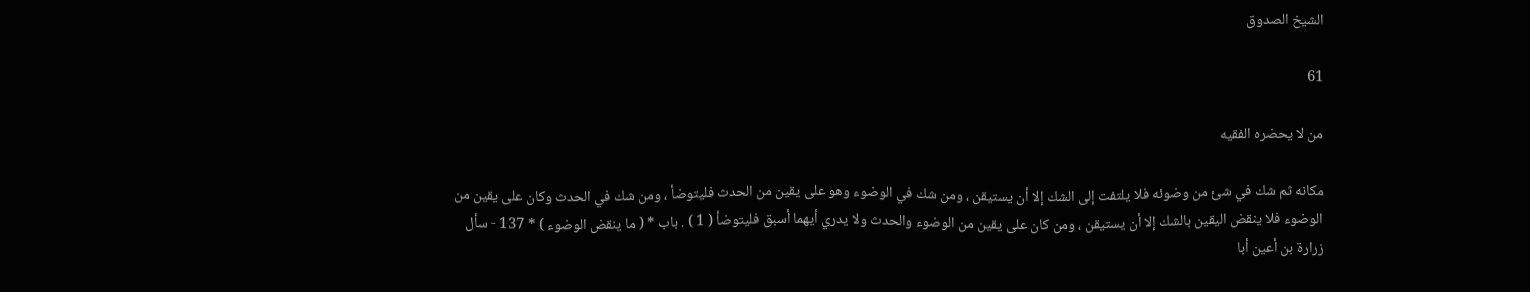الشيخ الصدوق

61

من لا يحضره الفقيه

مكانه ثم شك في شئ من وضوئه فلا يلتفت إلى الشك إلا أن يستيقن ، ومن شك في الوضوء وهو على يقين من الحدث فليتوضأ ، ومن شك في الحدث وكان على يقين من الوضوء فلا ينقض اليقين بالشك إلا أن يستيقن ، ومن كان على يقين من الوضوء والحدث ولا يدري أيهما أسبق فليتوضأ ( 1 ) . باب * ( ما ينقض الوضوء ) * 137 - سأل زرارة بن أعين أبا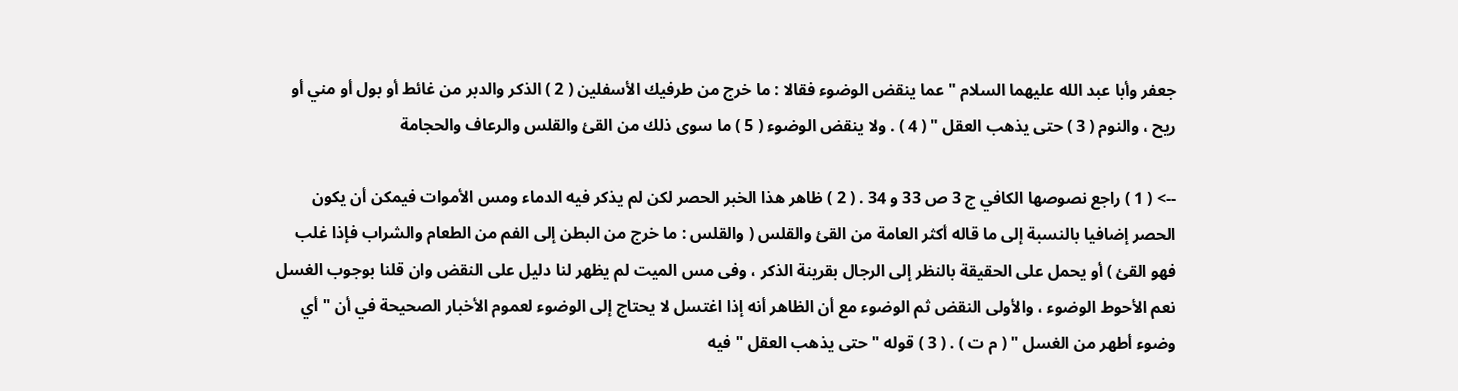جعفر وأبا عبد الله عليهما السلام " عما ينقض الوضوء فقالا : ما خرج من طرفيك الأسفلين ( 2 ) الذكر والدبر من غائط أو بول أو مني أو ريح ، والنوم ( 3 ) حتى يذهب العقل " ( 4 ) . ولا ينقض الوضوء ( 5 ) ما سوى ذلك من القئ والقلس والرعاف والحجامة

--> ( 1 ) راجع نصوصها الكافي ج 3 ص 33 و 34 . ( 2 ) ظاهر هذا الخبر الحصر لكن لم يذكر فيه الدماء ومس الأموات فيمكن أن يكون الحصر إضافيا بالنسبة إلى ما قاله أكثر العامة من القئ والقلس ( والقلس : ما خرج من البطن إلى الفم من الطعام والشراب فإذا غلب فهو القئ ) أو يحمل على الحقيقة بالنظر إلى الرجال بقرينة الذكر ، وفى مس الميت لم يظهر لنا دليل على النقض وان قلنا بوجوب الغسل نعم الأحوط الوضوء ، والأولى النقض ثم الوضوء مع أن الظاهر أنه إذا اغتسل لا يحتاج إلى الوضوء لعموم الأخبار الصحيحة في أن " أي وضوء أطهر من الغسل " ( م ت ) . ( 3 ) قوله " حتى يذهب العقل " فيه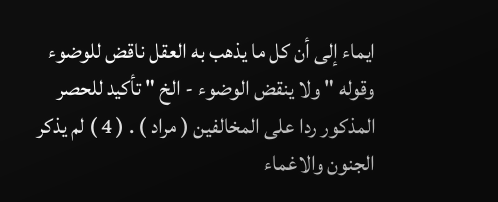ايماء إلى أن كل ما يذهب به العقل ناقض للوضوء وقوله " ولا ينقض الوضوء - الخ " تأكيد للحصر المذكور ردا على المخالفين ( مراد ) . ( 4 ) لم يذكر الجنون والاغماء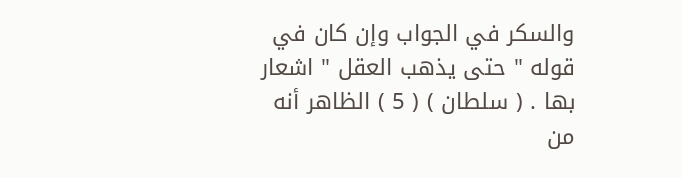والسكر في الجواب وإن كان في قوله " حتى يذهب العقل " اشعار بها . ( سلطان ) ( 5 ) الظاهر أنه من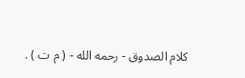كلام الصدوق - رحمه الله - ( م ت ) .